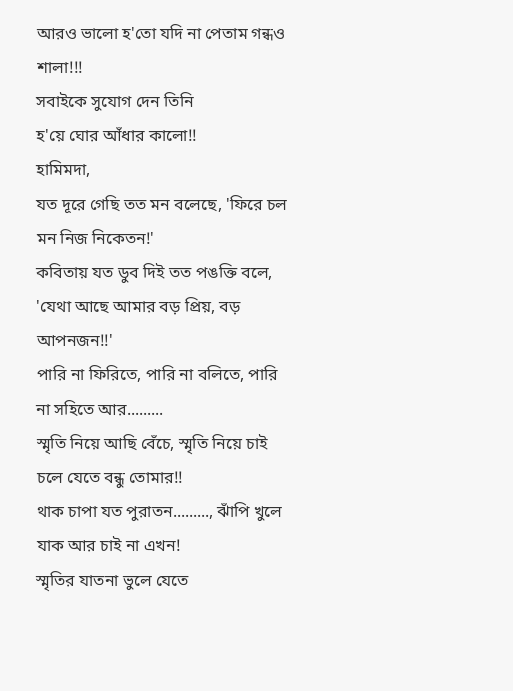আরও ভালো হ'তো যদি না পেতাম গন্ধও শালা!!!
সবাইকে সুযোগ দেন তিনি
হ'য়ে ঘোর আঁধার কালো!!
হামিমদা,
যত দূরে গেছি তত মন বলেছে, 'ফিরে চল মন নিজ নিকেতন!'
কবিতায় যত ডুব দিই তত পঙক্তি বলে,
'যেথা আছে আমার বড় প্রিয়, বড় আপনজন!!'
পারি না ফিরিতে, পারি না বলিতে, পারি না সহিতে আর.........
স্মৃতি নিয়ে আছি বেঁচে, স্মৃতি নিয়ে চাই চলে যেতে বন্ধু তোমার!!
থাক চাপা যত পুরাতন........., ঝাঁপি খুলে যাক আর চাই না এখন!
স্মৃতির যাতনা ভুলে যেতে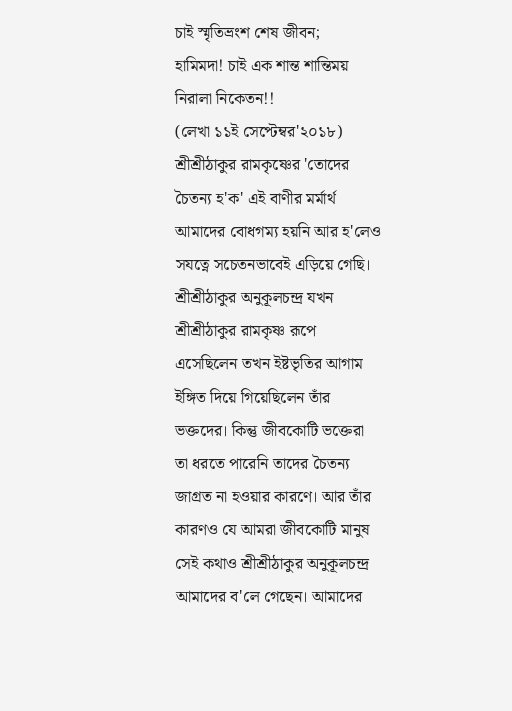চাই স্মৃতিভ্রংশ শেষ জীবন;
হামিমদা! চাই এক শান্ত শান্তিময় নিরালা নিকেতন!!
(লেখা ১১ই সেপ্টেম্বর'২০১৮)
শ্রীশ্রীঠাকুর রামকৃষ্ণের 'তোদের চৈতন্য হ'ক' এই বাণীর মর্মার্থ আমাদের বোধগম্য হয়নি আর হ'লেও সযত্নে সচেতনভাবেই এড়িয়ে গেছি।
শ্রীশ্রীঠাকুর অনুকূলচন্দ্র যখন শ্রীশ্রীঠাকুর রামকৃষ্ণ রূপে এসেছিলেন তখন ইষ্টভৃতির আগাম ইঙ্গিত দিয়ে গিয়েছিলেন তাঁর ভক্তদের। কিন্তু জীবকোটি ভক্তেরা তা ধরতে পারেনি তাদের চৈতন্য জাগ্রত না হওয়ার কারণে। আর তাঁর কারণও যে আমরা জীবকোটি মানুষ সেই কথাও শ্রীশ্রীঠাকুর অনুকূলচন্দ্র আমাদের ব'লে গেছেন। আমাদের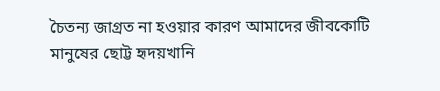চৈতন্য জাগ্রত না হওয়ার কারণ আমাদের জীবকোটি মানুষের ছোট্ট হৃদয়খানি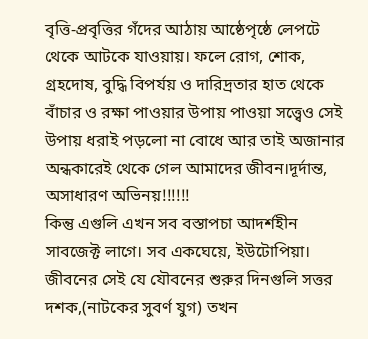বৃত্তি-প্রবৃত্তির গঁদের আঠায় আষ্ঠেপৃষ্ঠে লেপটে থেকে আটকে যাওয়ায়। ফলে রোগ, শোক, গ্রহদোষ, বুদ্ধি বিপর্যয় ও দারিদ্রতার হাত থেকে বাঁচার ও রক্ষা পাওয়ার উপায় পাওয়া সত্ত্বেও সেই উপায় ধরাই পড়লো না বোধে আর তাই অজানার অন্ধকারেই থেকে গেল আমাদের জীবন।দূর্দান্ত, অসাধারণ অভিনয়!!!!!!
কিন্তু এগুলি এখন সব বস্তাপচা আদর্শহীন সাবজেক্ট লাগে। সব একঘেয়ে, ইউটোপিয়া। জীবনের সেই যে যৌবনের শুরুর দিনগুলি সত্তর দশক,(নাটকের সুবর্ণ যুগ) তখন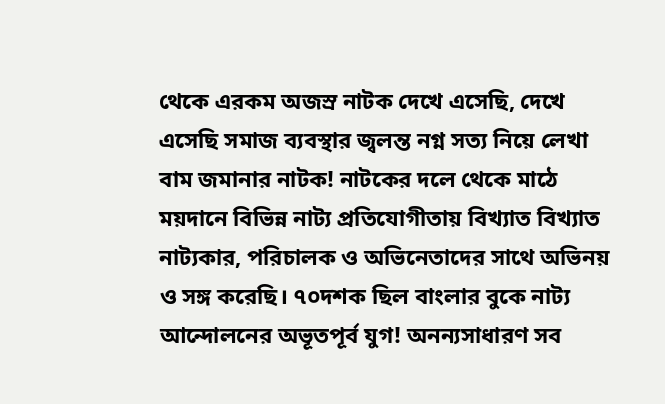থেকে এরকম অজস্র নাটক দেখে এসেছি, দেখে এসেছি সমাজ ব্যবস্থার জ্বলন্ত নগ্ন সত্য নিয়ে লেখা বাম জমানার নাটক! নাটকের দলে থেকে মাঠে ময়দানে বিভিন্ন নাট্য প্রতিযোগীতায় বিখ্যাত বিখ্যাত নাট্যকার, পরিচালক ও অভিনেতাদের সাথে অভিনয় ও সঙ্গ করেছি। ৭০দশক ছিল বাংলার বুকে নাট্য আন্দোলনের অভূতপূর্ব যুগ! অনন্যসাধারণ সব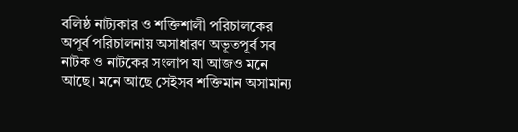বলিষ্ঠ নাট্যকার ও শক্তিশালী পরিচালকের অপূর্ব পরিচালনায় অসাধারণ অভূতপূর্ব সব নাটক ও নাটকের সংলাপ যা আজও মনে আছে। মনে আছে সেইসব শক্তিমান অসামান্য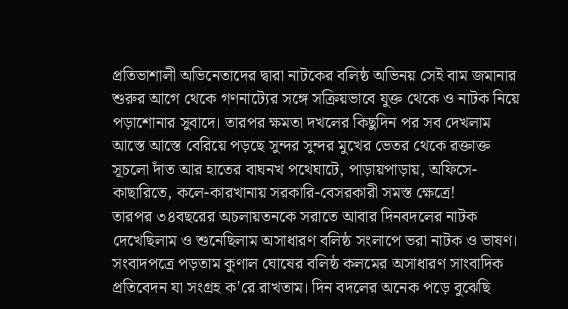প্রতিভাশালী অভিনেতাদের দ্বারা নাটকের বলিষ্ঠ অভিনয় সেই বাম জমানার শুরুর আগে থেকে গণনাট্যের সঙ্গে সক্রিয়ভাবে যুক্ত থেকে ও নাটক নিয়ে পড়াশোনার সুবাদে। তারপর ক্ষমতা দখলের কিছুদিন পর সব দেখলাম আস্তে আস্তে বেরিয়ে পড়ছে সুন্দর সুন্দর মুখের ভেতর থেকে রক্তাক্ত সূচলো দাঁত আর হাতের বাঘনখ পথেঘাটে, পাড়ায়পাড়ায়, অফিসে-কাছারিতে, কলে-কারখানায় সরকারি-বেসরকারী সমস্ত ক্ষেত্রে!
তারপর ৩৪বছরের অচলায়তনকে সরাতে আবার দিনবদলের নাটক দেখেছিলাম ও শুনেছিলাম অসাধারণ বলিষ্ঠ সংলাপে ভরা নাটক ও ভাষণ। সংবাদপত্রে পড়তাম কুণাল ঘোষের বলিষ্ঠ কলমের অসাধারণ সাংবাদিক প্রতিবেদন যা সংগ্রহ ক'রে রাখতাম। দিন বদলের অনেক পড়ে বুঝেছি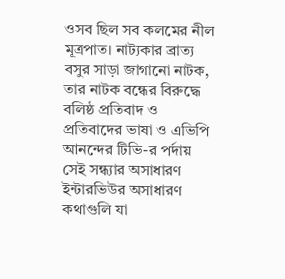ওসব ছিল সব কলমের নীল মূত্রপাত। নাট্যকার ব্রাত্য বসুর সাড়া জাগানো নাটক, তার নাটক বন্ধের বিরুদ্ধে বলিষ্ঠ প্রতিবাদ ও প্রতিবাদের ভাষা ও এভিপি আনন্দের টিভি-র পর্দায় সেই সন্ধ্যার অসাধারণ ইন্টারভিউর অসাধারণ কথাগুলি যা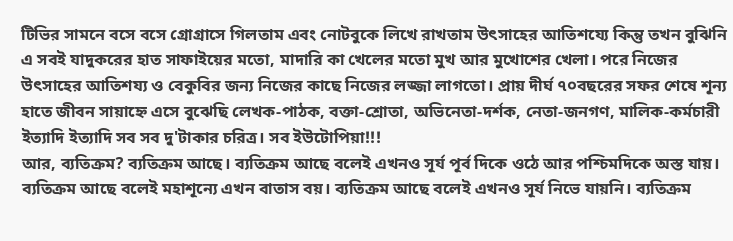টিভির সামনে বসে বসে গ্রোগ্রাসে গিলতাম এবং নোটবুকে লিখে রাখতাম উৎসাহের আতিশয্যে কিন্তু তখন বুঝিনি এ সবই যাদুকরের হাত সাফাইয়ের মতো, মাদারি কা খেলের মতো মুখ আর মুখোশের খেলা। পরে নিজের উৎসাহের আতিশয্য ও বেকুবির জন্য নিজের কাছে নিজের লজ্জা লাগতো। প্রায় দীর্ঘ ৭০বছরের সফর শেষে শূন্য হাতে জীবন সায়াহ্নে এসে বুঝেছি লেখক-পাঠক, বক্তা-শ্রোতা, অভিনেতা-দর্শক, নেতা-জনগণ, মালিক-কর্মচারী ইত্যাদি ইত্যাদি সব সব দু'টাকার চরিত্র। সব ইউটোপিয়া!!!
আর, ব্যতিক্রম? ব্যতিক্রম আছে। ব্যতিক্রম আছে বলেই এখনও সূর্য পূর্ব দিকে ওঠে আর পশ্চিমদিকে অস্ত যায়। ব্যতিক্রম আছে বলেই মহাশূন্যে এখন বাতাস বয়। ব্যতিক্রম আছে বলেই এখনও সূর্য নিভে যায়নি। ব্যতিক্রম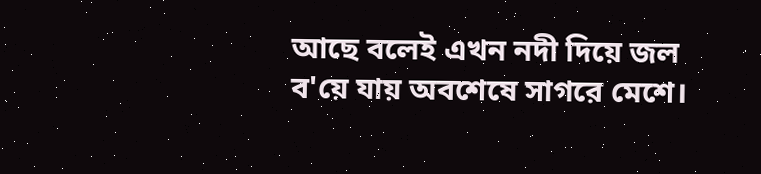আছে বলেই এখন নদী দিয়ে জল ব'য়ে যায় অবশেষে সাগরে মেশে।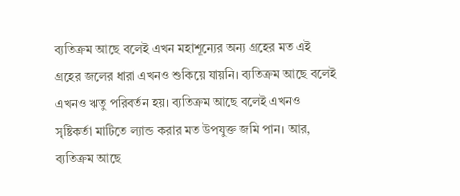ব্যতিক্রম আছে বলেই এখন মহাশূন্যের অন্য গ্রহের মত এই গ্রহের জলের ধারা এখনও শুকিয়ে যায়নি। ব্যতিক্রম আছে বলেই এখনও ঋতু পরিবর্তন হয়। ব্যতিক্রম আছে বলেই এখনও সৃষ্টিকর্তা মাটিতে ল্যান্ড করার মত উপযুক্ত জমি পান। আর, ব্যতিক্রম আছে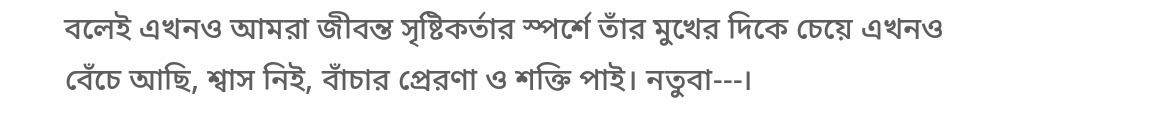বলেই এখনও আমরা জীবন্ত সৃষ্টিকর্তার স্পর্শে তাঁর মুখের দিকে চেয়ে এখনও বেঁচে আছি, শ্বাস নিই, বাঁচার প্রেরণা ও শক্তি পাই। নতুবা---।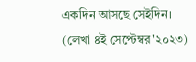একদিন আসছে সেইদিন।
(লেখা ৪ই সেপ্টেম্বর'২০২৩)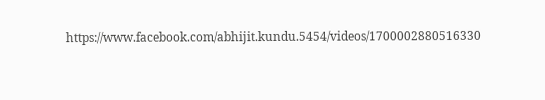https://www.facebook.com/abhijit.kundu.5454/videos/1700002880516330